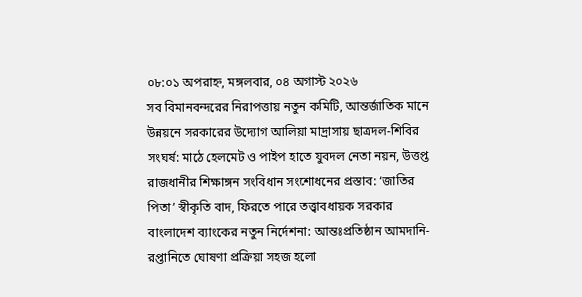০৮:০১ অপরাহ্ন, মঙ্গলবার, ০৪ অগাস্ট ২০২৬
সব বিমানবন্দরের নিরাপত্তায় নতুন কমিটি, আন্তর্জাতিক মানে উন্নয়নে সরকারের উদ্যোগ আলিয়া মাদ্রাসায় ছাত্রদল-শিবির সংঘর্ষ: মাঠে হেলমেট ও পাইপ হাতে যুবদল নেতা নয়ন, উত্তপ্ত রাজধানীর শিক্ষাঙ্গন সংবিধান সংশোধনের প্রস্তাব: ‘জাতির পিতা’ স্বীকৃতি বাদ, ফিরতে পারে তত্ত্বাবধায়ক সরকার বাংলাদেশ ব্যাংকের নতুন নির্দেশনা: আন্তঃপ্রতিষ্ঠান আমদানি-রপ্তানিতে ঘোষণা প্রক্রিয়া সহজ হলো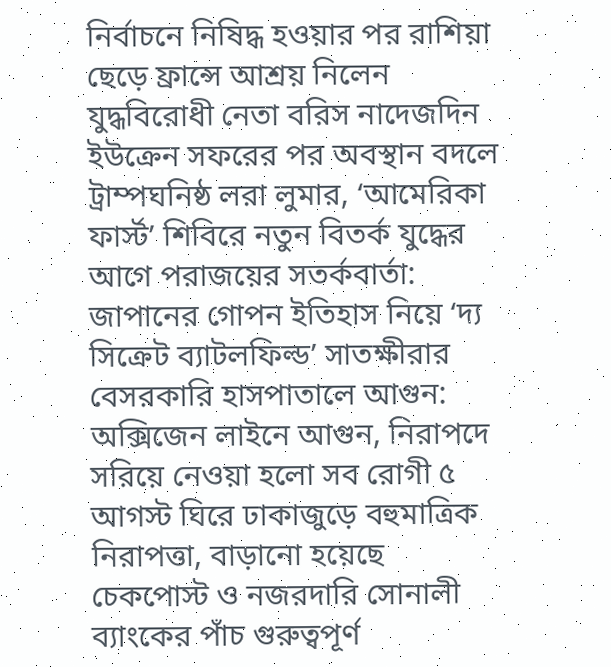নির্বাচনে নিষিদ্ধ হওয়ার পর রাশিয়া ছেড়ে ফ্রান্সে আশ্রয় নিলেন যুদ্ধবিরোধী নেতা বরিস নাদেজদিন ইউক্রেন সফরের পর অবস্থান বদলে ট্রাম্পঘনিষ্ঠ লরা লুমার, ‘আমেরিকা ফার্স্ট’ শিবিরে নতুন বিতর্ক যুদ্ধের আগে পরাজয়ের সতর্কবার্তা: জাপানের গোপন ইতিহাস নিয়ে ‘দ্য সিক্রেট ব্যাটলফিল্ড’ সাতক্ষীরার বেসরকারি হাসপাতালে আগুন: অক্সিজেন লাইনে আগুন, নিরাপদে সরিয়ে নেওয়া হলো সব রোগী ৫ আগস্ট ঘিরে ঢাকাজুড়ে বহুমাত্রিক নিরাপত্তা, বাড়ানো হয়েছে চেকপোস্ট ও নজরদারি সোনালী ব্যাংকের পাঁচ গুরুত্বপূর্ণ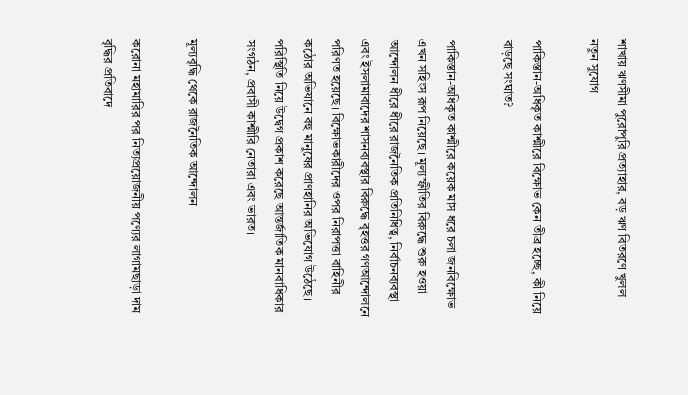শাখায় ঋণসীমা পুরোপুরি প্রত্যাহার, বড় ঋণ বিতরণে খুলল নতুন সুযোগ

পাকিস্তান-অধিকৃত কাশ্মীরে বিক্ষোভ কেন তীব্র হচ্ছে, কী নিয়ে বাড়ছে সংঘাত?

পাকিস্তান-অধিকৃত কাশ্মীরে কয়েক মাস ধরে চলা জনবিক্ষোভ এখন সহিংস রূপ নিয়েছে। মূল্যস্ফীতির বিরুদ্ধে শুরু হওয়া আন্দোলন ধীরে ধীরে রাজনৈতিক প্রতিনিধিত্ব, নির্বাচনব্যবস্থা এবং ইসলামাবাদের শাসনব্যবস্থার বিরুদ্ধে বৃহত্তর গণআন্দোলনে পরিণত হয়েছে। বিক্ষোভকারীদের ওপর নিরাপত্তা বাহিনীর কঠোর অভিযানে বহু মানুষের প্রাণহানির অভিযোগ উঠেছে। পরিস্থিতি নিয়ে উদ্বেগ প্রকাশ করেছে আন্তর্জাতিক মানবাধিকার সংগঠন, প্রবাসী কাশ্মীরি নেতারা এবং ভারত।

মূল্যবৃদ্ধি থেকে রাজনৈতিক আন্দোলন

করোনা মহামারির পর নিত্যপ্রয়োজনীয় পণ্যের লাগামছাড়া দাম বৃদ্ধির প্রতিবাদে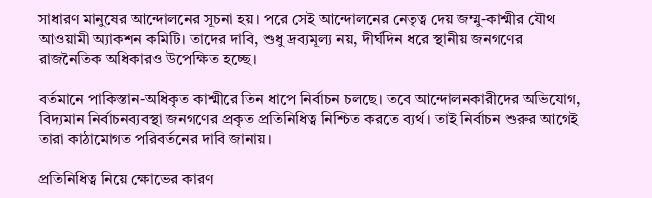সাধারণ মানুষের আন্দোলনের সূচনা হয়। পরে সেই আন্দোলনের নেতৃত্ব দেয় জম্মু-কাশ্মীর যৌথ আওয়ামী অ্যাকশন কমিটি। তাদের দাবি, শুধু দ্রব্যমূল্য নয়, দীর্ঘদিন ধরে স্থানীয় জনগণের রাজনৈতিক অধিকারও উপেক্ষিত হচ্ছে।

বর্তমানে পাকিস্তান-অধিকৃত কাশ্মীরে তিন ধাপে নির্বাচন চলছে। তবে আন্দোলনকারীদের অভিযোগ, বিদ্যমান নির্বাচনব্যবস্থা জনগণের প্রকৃত প্রতিনিধিত্ব নিশ্চিত করতে ব্যর্থ। তাই নির্বাচন শুরুর আগেই তারা কাঠামোগত পরিবর্তনের দাবি জানায়।

প্রতিনিধিত্ব নিয়ে ক্ষোভের কারণ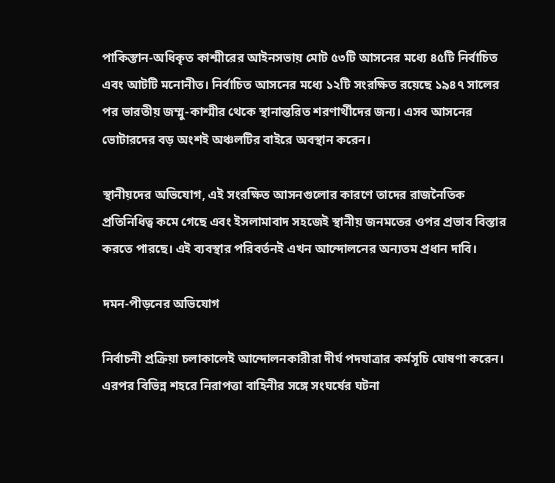পাকিস্তান-অধিকৃত কাশ্মীরের আইনসভায় মোট ৫৩টি আসনের মধ্যে ৪৫টি নির্বাচিত এবং আটটি মনোনীত। নির্বাচিত আসনের মধ্যে ১২টি সংরক্ষিত রয়েছে ১৯৪৭ সালের পর ভারতীয় জম্মু-কাশ্মীর থেকে স্থানান্তরিত শরণার্থীদের জন্য। এসব আসনের ভোটারদের বড় অংশই অঞ্চলটির বাইরে অবস্থান করেন।

স্থানীয়দের অভিযোগ, এই সংরক্ষিত আসনগুলোর কারণে তাদের রাজনৈতিক প্রতিনিধিত্ব কমে গেছে এবং ইসলামাবাদ সহজেই স্থানীয় জনমতের ওপর প্রভাব বিস্তার করতে পারছে। এই ব্যবস্থার পরিবর্তনই এখন আন্দোলনের অন্যতম প্রধান দাবি।

দমন-পীড়নের অভিযোগ

নির্বাচনী প্রক্রিয়া চলাকালেই আন্দোলনকারীরা দীর্ঘ পদযাত্রার কর্মসূচি ঘোষণা করেন। এরপর বিভিন্ন শহরে নিরাপত্তা বাহিনীর সঙ্গে সংঘর্ষের ঘটনা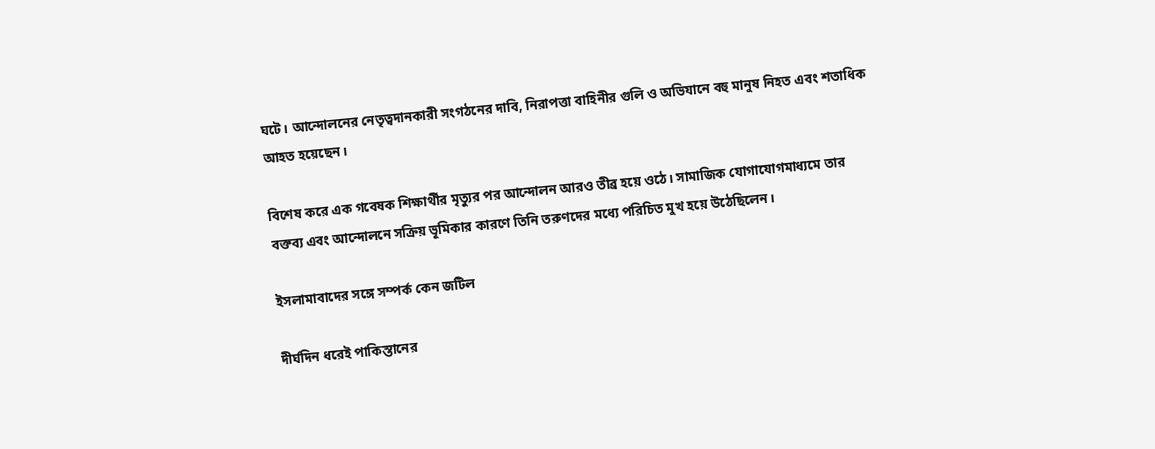ঘটে। আন্দোলনের নেতৃত্বদানকারী সংগঠনের দাবি, নিরাপত্তা বাহিনীর গুলি ও অভিযানে বহু মানুষ নিহত এবং শতাধিক আহত হয়েছেন।

বিশেষ করে এক গবেষক শিক্ষার্থীর মৃত্যুর পর আন্দোলন আরও তীব্র হয়ে ওঠে। সামাজিক যোগাযোগমাধ্যমে তার বক্তব্য এবং আন্দোলনে সক্রিয় ভূমিকার কারণে তিনি তরুণদের মধ্যে পরিচিত মুখ হয়ে উঠেছিলেন।

ইসলামাবাদের সঙ্গে সম্পর্ক কেন জটিল

দীর্ঘদিন ধরেই পাকিস্তানের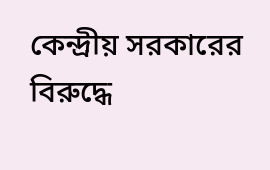কেন্দ্রীয় সরকারের বিরুদ্ধে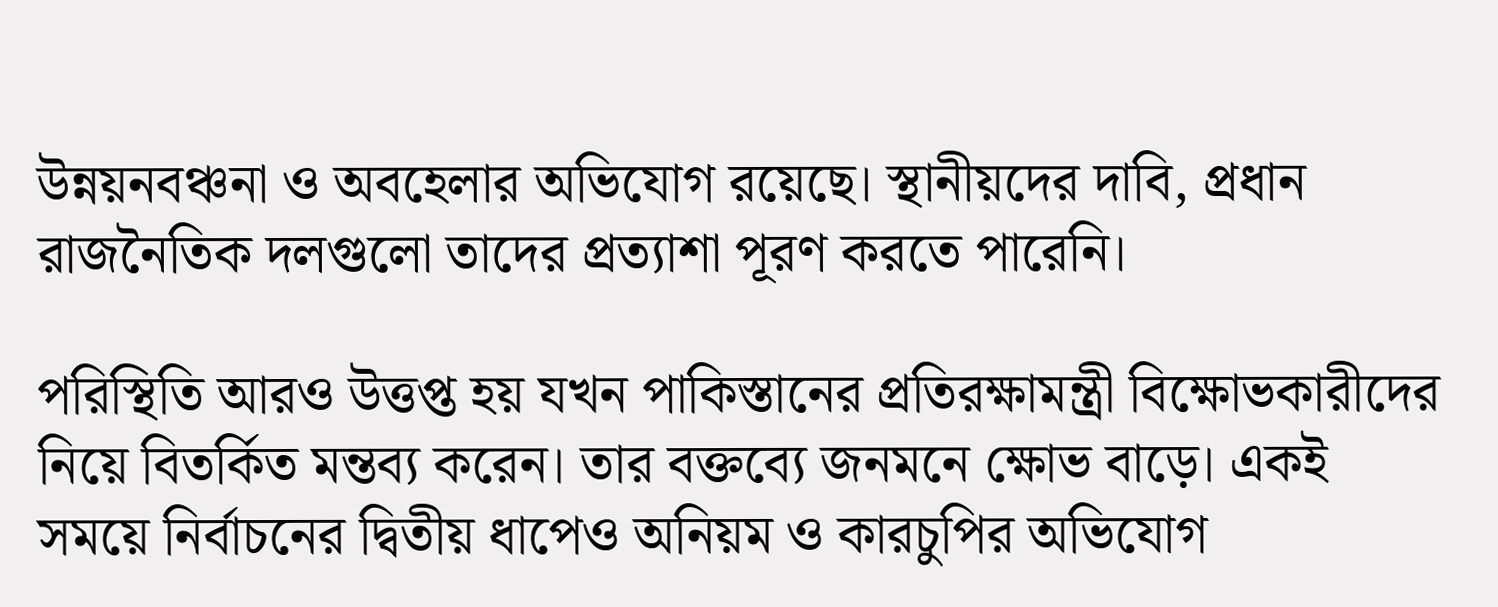উন্নয়নবঞ্চনা ও অবহেলার অভিযোগ রয়েছে। স্থানীয়দের দাবি, প্রধান রাজনৈতিক দলগুলো তাদের প্রত্যাশা পূরণ করতে পারেনি।

পরিস্থিতি আরও উত্তপ্ত হয় যখন পাকিস্তানের প্রতিরক্ষামন্ত্রী বিক্ষোভকারীদের নিয়ে বিতর্কিত মন্তব্য করেন। তার বক্তব্যে জনমনে ক্ষোভ বাড়ে। একই সময়ে নির্বাচনের দ্বিতীয় ধাপেও অনিয়ম ও কারচুপির অভিযোগ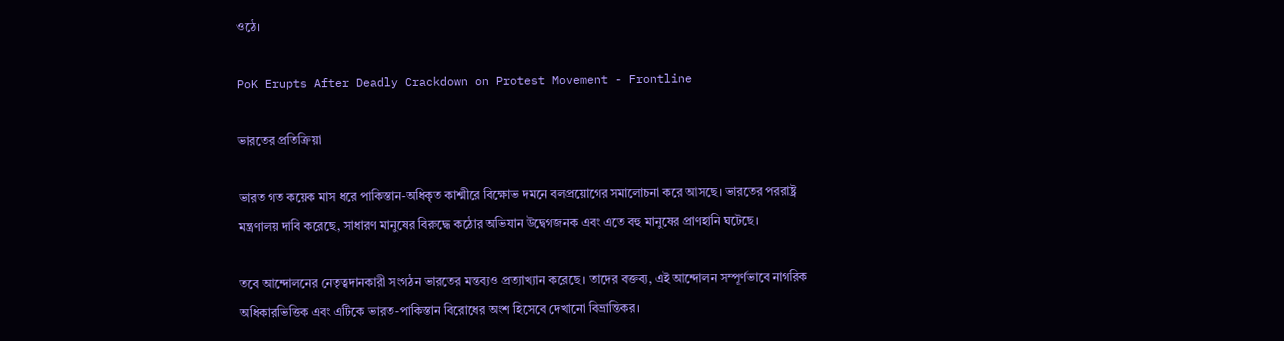ওঠে।

PoK Erupts After Deadly Crackdown on Protest Movement - Frontline

ভারতের প্রতিক্রিয়া

ভারত গত কয়েক মাস ধরে পাকিস্তান-অধিকৃত কাশ্মীরে বিক্ষোভ দমনে বলপ্রয়োগের সমালোচনা করে আসছে। ভারতের পররাষ্ট্র মন্ত্রণালয় দাবি করেছে, সাধারণ মানুষের বিরুদ্ধে কঠোর অভিযান উদ্বেগজনক এবং এতে বহু মানুষের প্রাণহানি ঘটেছে।

তবে আন্দোলনের নেতৃত্বদানকারী সংগঠন ভারতের মন্তব্যও প্রত্যাখ্যান করেছে। তাদের বক্তব্য, এই আন্দোলন সম্পূর্ণভাবে নাগরিক অধিকারভিত্তিক এবং এটিকে ভারত-পাকিস্তান বিরোধের অংশ হিসেবে দেখানো বিভ্রান্তিকর।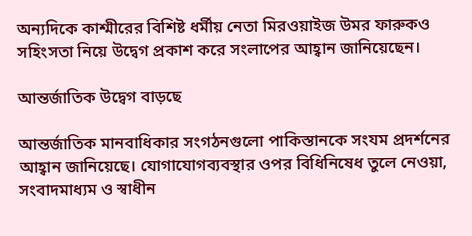অন্যদিকে কাশ্মীরের বিশিষ্ট ধর্মীয় নেতা মিরওয়াইজ উমর ফারুকও সহিংসতা নিয়ে উদ্বেগ প্রকাশ করে সংলাপের আহ্বান জানিয়েছেন।

আন্তর্জাতিক উদ্বেগ বাড়ছে

আন্তর্জাতিক মানবাধিকার সংগঠনগুলো পাকিস্তানকে সংযম প্রদর্শনের আহ্বান জানিয়েছে। যোগাযোগব্যবস্থার ওপর বিধিনিষেধ তুলে নেওয়া, সংবাদমাধ্যম ও স্বাধীন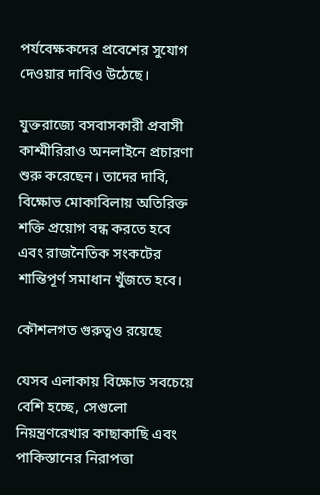পর্যবেক্ষকদের প্রবেশের সুযোগ দেওয়ার দাবিও উঠেছে।

যুক্তরাজ্যে বসবাসকারী প্রবাসী কাশ্মীরিরাও অনলাইনে প্রচারণা শুরু করেছেন। তাদের দাবি, বিক্ষোভ মোকাবিলায় অতিরিক্ত শক্তি প্রয়োগ বন্ধ করতে হবে এবং রাজনৈতিক সংকটের শান্তিপূর্ণ সমাধান খুঁজতে হবে।

কৌশলগত গুরুত্বও রয়েছে

যেসব এলাকায় বিক্ষোভ সবচেয়ে বেশি হচ্ছে, সেগুলো নিয়ন্ত্রণরেখার কাছাকাছি এবং পাকিস্তানের নিরাপত্তা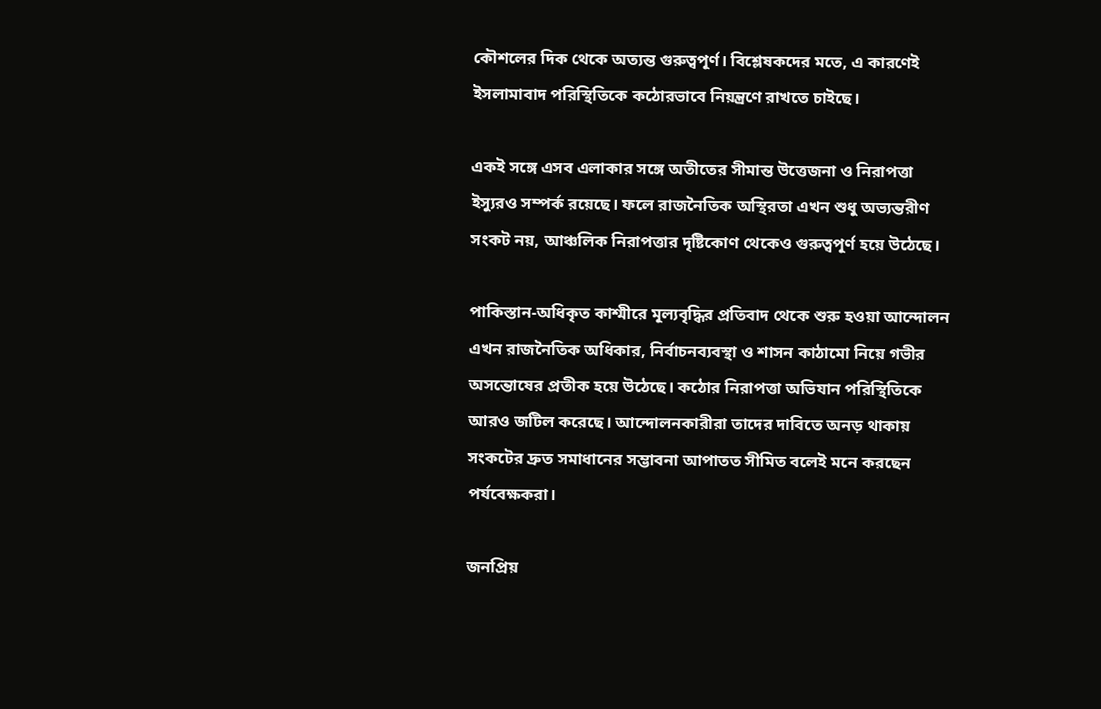কৌশলের দিক থেকে অত্যন্ত গুরুত্বপূর্ণ। বিশ্লেষকদের মতে, এ কারণেই ইসলামাবাদ পরিস্থিতিকে কঠোরভাবে নিয়ন্ত্রণে রাখতে চাইছে।

একই সঙ্গে এসব এলাকার সঙ্গে অতীতের সীমান্ত উত্তেজনা ও নিরাপত্তা ইস্যুরও সম্পর্ক রয়েছে। ফলে রাজনৈতিক অস্থিরতা এখন শুধু অভ্যন্তরীণ সংকট নয়, আঞ্চলিক নিরাপত্তার দৃষ্টিকোণ থেকেও গুরুত্বপূর্ণ হয়ে উঠেছে।

পাকিস্তান-অধিকৃত কাশ্মীরে মূল্যবৃদ্ধির প্রতিবাদ থেকে শুরু হওয়া আন্দোলন এখন রাজনৈতিক অধিকার, নির্বাচনব্যবস্থা ও শাসন কাঠামো নিয়ে গভীর অসন্তোষের প্রতীক হয়ে উঠেছে। কঠোর নিরাপত্তা অভিযান পরিস্থিতিকে আরও জটিল করেছে। আন্দোলনকারীরা তাদের দাবিতে অনড় থাকায় সংকটের দ্রুত সমাধানের সম্ভাবনা আপাতত সীমিত বলেই মনে করছেন পর্যবেক্ষকরা।

জনপ্রিয়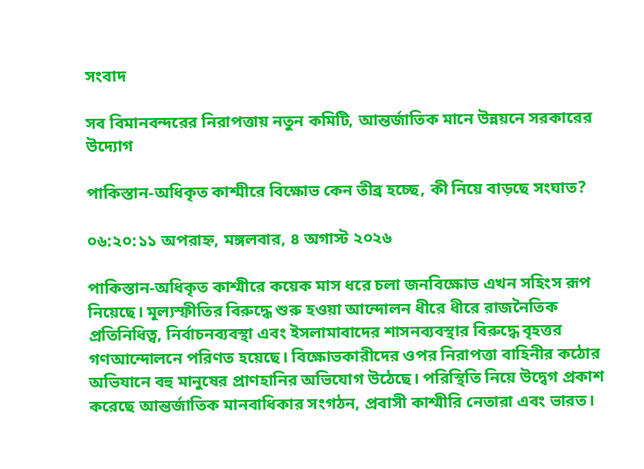সংবাদ

সব বিমানবন্দরের নিরাপত্তায় নতুন কমিটি, আন্তর্জাতিক মানে উন্নয়নে সরকারের উদ্যোগ

পাকিস্তান-অধিকৃত কাশ্মীরে বিক্ষোভ কেন তীব্র হচ্ছে, কী নিয়ে বাড়ছে সংঘাত?

০৬:২০:১১ অপরাহ্ন, মঙ্গলবার, ৪ অগাস্ট ২০২৬

পাকিস্তান-অধিকৃত কাশ্মীরে কয়েক মাস ধরে চলা জনবিক্ষোভ এখন সহিংস রূপ নিয়েছে। মূল্যস্ফীতির বিরুদ্ধে শুরু হওয়া আন্দোলন ধীরে ধীরে রাজনৈতিক প্রতিনিধিত্ব, নির্বাচনব্যবস্থা এবং ইসলামাবাদের শাসনব্যবস্থার বিরুদ্ধে বৃহত্তর গণআন্দোলনে পরিণত হয়েছে। বিক্ষোভকারীদের ওপর নিরাপত্তা বাহিনীর কঠোর অভিযানে বহু মানুষের প্রাণহানির অভিযোগ উঠেছে। পরিস্থিতি নিয়ে উদ্বেগ প্রকাশ করেছে আন্তর্জাতিক মানবাধিকার সংগঠন, প্রবাসী কাশ্মীরি নেতারা এবং ভারত।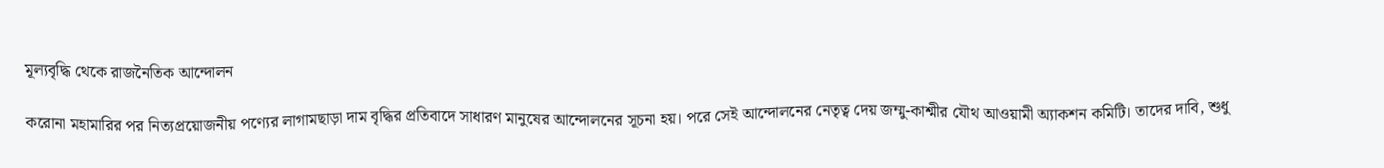মূল্যবৃদ্ধি থেকে রাজনৈতিক আন্দোলন

করোনা মহামারির পর নিত্যপ্রয়োজনীয় পণ্যের লাগামছাড়া দাম বৃদ্ধির প্রতিবাদে সাধারণ মানুষের আন্দোলনের সূচনা হয়। পরে সেই আন্দোলনের নেতৃত্ব দেয় জম্মু-কাশ্মীর যৌথ আওয়ামী অ্যাকশন কমিটি। তাদের দাবি, শুধু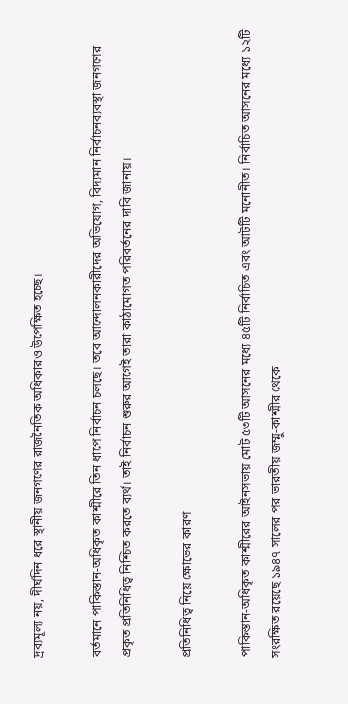দ্রব্যমূল্য নয়, দীর্ঘদিন ধরে স্থানীয় জনগণের রাজনৈতিক অধিকারও উপেক্ষিত হচ্ছে।

বর্তমানে পাকিস্তান-অধিকৃত কাশ্মীরে তিন ধাপে নির্বাচন চলছে। তবে আন্দোলনকারীদের অভিযোগ, বিদ্যমান নির্বাচনব্যবস্থা জনগণের প্রকৃত প্রতিনিধিত্ব নিশ্চিত করতে ব্যর্থ। তাই নির্বাচন শুরুর আগেই তারা কাঠামোগত পরিবর্তনের দাবি জানায়।

প্রতিনিধিত্ব নিয়ে ক্ষোভের কারণ

পাকিস্তান-অধিকৃত কাশ্মীরের আইনসভায় মোট ৫৩টি আসনের মধ্যে ৪৫টি নির্বাচিত এবং আটটি মনোনীত। নির্বাচিত আসনের মধ্যে ১২টি সংরক্ষিত রয়েছে ১৯৪৭ সালের পর ভারতীয় জম্মু-কাশ্মীর থেকে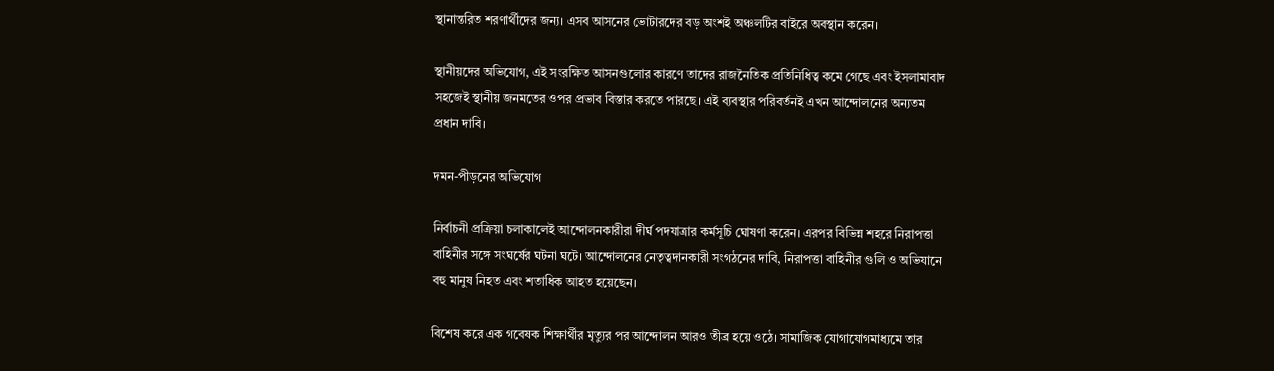স্থানান্তরিত শরণার্থীদের জন্য। এসব আসনের ভোটারদের বড় অংশই অঞ্চলটির বাইরে অবস্থান করেন।

স্থানীয়দের অভিযোগ, এই সংরক্ষিত আসনগুলোর কারণে তাদের রাজনৈতিক প্রতিনিধিত্ব কমে গেছে এবং ইসলামাবাদ সহজেই স্থানীয় জনমতের ওপর প্রভাব বিস্তার করতে পারছে। এই ব্যবস্থার পরিবর্তনই এখন আন্দোলনের অন্যতম প্রধান দাবি।

দমন-পীড়নের অভিযোগ

নির্বাচনী প্রক্রিয়া চলাকালেই আন্দোলনকারীরা দীর্ঘ পদযাত্রার কর্মসূচি ঘোষণা করেন। এরপর বিভিন্ন শহরে নিরাপত্তা বাহিনীর সঙ্গে সংঘর্ষের ঘটনা ঘটে। আন্দোলনের নেতৃত্বদানকারী সংগঠনের দাবি, নিরাপত্তা বাহিনীর গুলি ও অভিযানে বহু মানুষ নিহত এবং শতাধিক আহত হয়েছেন।

বিশেষ করে এক গবেষক শিক্ষার্থীর মৃত্যুর পর আন্দোলন আরও তীব্র হয়ে ওঠে। সামাজিক যোগাযোগমাধ্যমে তার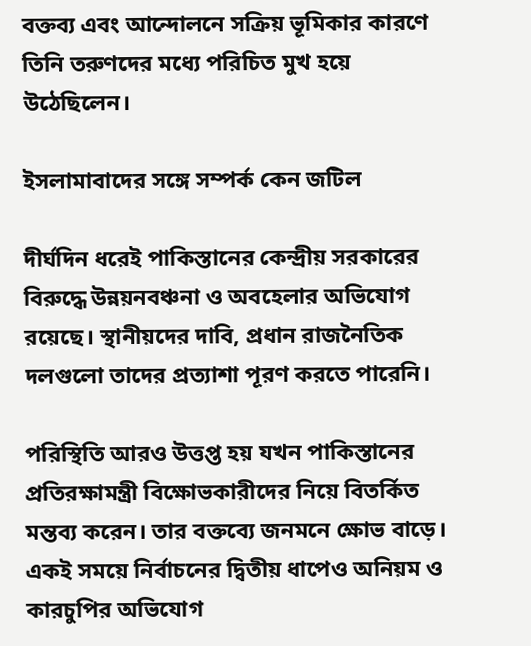বক্তব্য এবং আন্দোলনে সক্রিয় ভূমিকার কারণে তিনি তরুণদের মধ্যে পরিচিত মুখ হয়ে উঠেছিলেন।

ইসলামাবাদের সঙ্গে সম্পর্ক কেন জটিল

দীর্ঘদিন ধরেই পাকিস্তানের কেন্দ্রীয় সরকারের বিরুদ্ধে উন্নয়নবঞ্চনা ও অবহেলার অভিযোগ রয়েছে। স্থানীয়দের দাবি, প্রধান রাজনৈতিক দলগুলো তাদের প্রত্যাশা পূরণ করতে পারেনি।

পরিস্থিতি আরও উত্তপ্ত হয় যখন পাকিস্তানের প্রতিরক্ষামন্ত্রী বিক্ষোভকারীদের নিয়ে বিতর্কিত মন্তব্য করেন। তার বক্তব্যে জনমনে ক্ষোভ বাড়ে। একই সময়ে নির্বাচনের দ্বিতীয় ধাপেও অনিয়ম ও কারচুপির অভিযোগ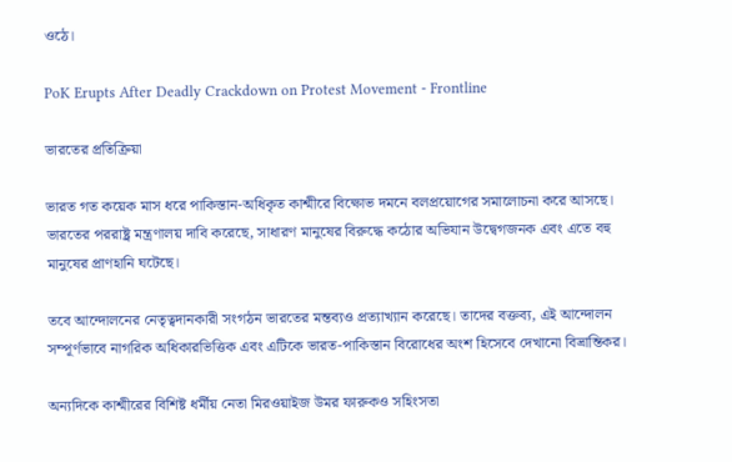ওঠে।

PoK Erupts After Deadly Crackdown on Protest Movement - Frontline

ভারতের প্রতিক্রিয়া

ভারত গত কয়েক মাস ধরে পাকিস্তান-অধিকৃত কাশ্মীরে বিক্ষোভ দমনে বলপ্রয়োগের সমালোচনা করে আসছে। ভারতের পররাষ্ট্র মন্ত্রণালয় দাবি করেছে, সাধারণ মানুষের বিরুদ্ধে কঠোর অভিযান উদ্বেগজনক এবং এতে বহু মানুষের প্রাণহানি ঘটেছে।

তবে আন্দোলনের নেতৃত্বদানকারী সংগঠন ভারতের মন্তব্যও প্রত্যাখ্যান করেছে। তাদের বক্তব্য, এই আন্দোলন সম্পূর্ণভাবে নাগরিক অধিকারভিত্তিক এবং এটিকে ভারত-পাকিস্তান বিরোধের অংশ হিসেবে দেখানো বিভ্রান্তিকর।

অন্যদিকে কাশ্মীরের বিশিষ্ট ধর্মীয় নেতা মিরওয়াইজ উমর ফারুকও সহিংসতা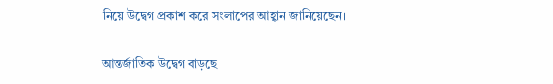নিয়ে উদ্বেগ প্রকাশ করে সংলাপের আহ্বান জানিয়েছেন।

আন্তর্জাতিক উদ্বেগ বাড়ছে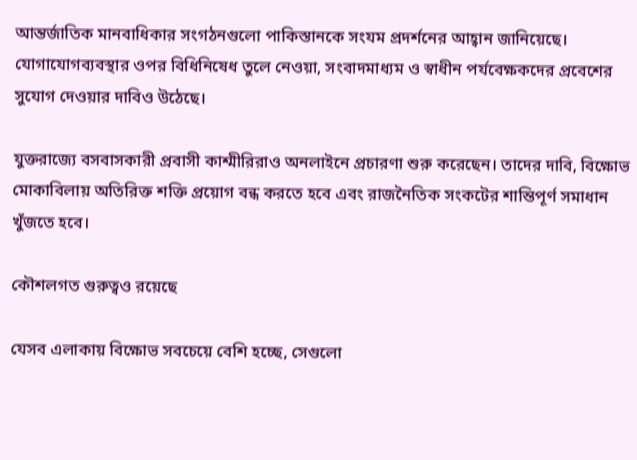আন্তর্জাতিক মানবাধিকার সংগঠনগুলো পাকিস্তানকে সংযম প্রদর্শনের আহ্বান জানিয়েছে। যোগাযোগব্যবস্থার ওপর বিধিনিষেধ তুলে নেওয়া, সংবাদমাধ্যম ও স্বাধীন পর্যবেক্ষকদের প্রবেশের সুযোগ দেওয়ার দাবিও উঠেছে।

যুক্তরাজ্যে বসবাসকারী প্রবাসী কাশ্মীরিরাও অনলাইনে প্রচারণা শুরু করেছেন। তাদের দাবি, বিক্ষোভ মোকাবিলায় অতিরিক্ত শক্তি প্রয়োগ বন্ধ করতে হবে এবং রাজনৈতিক সংকটের শান্তিপূর্ণ সমাধান খুঁজতে হবে।

কৌশলগত গুরুত্বও রয়েছে

যেসব এলাকায় বিক্ষোভ সবচেয়ে বেশি হচ্ছে, সেগুলো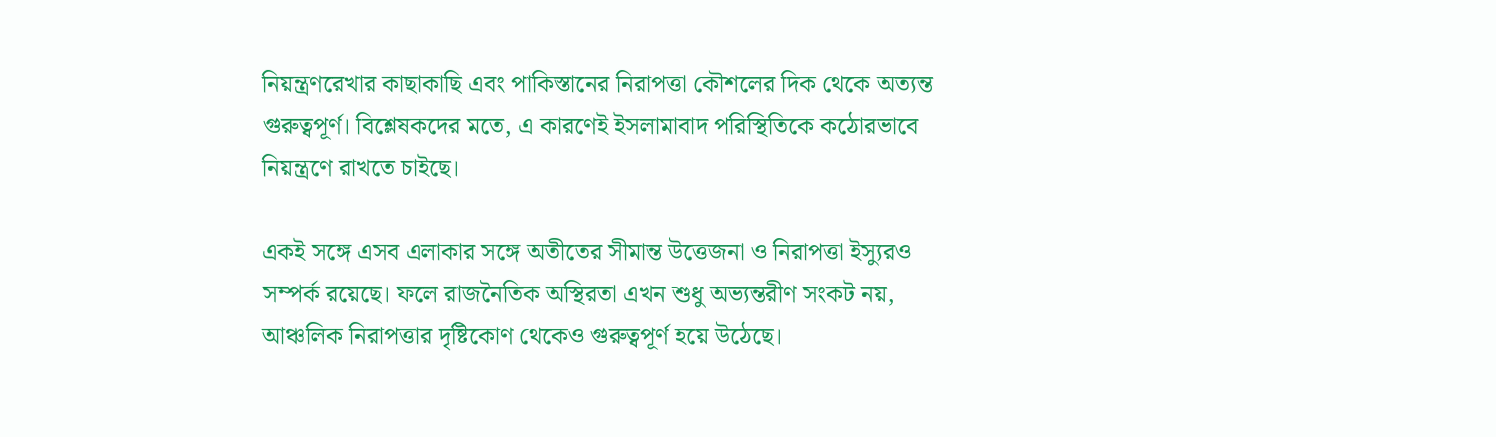নিয়ন্ত্রণরেখার কাছাকাছি এবং পাকিস্তানের নিরাপত্তা কৌশলের দিক থেকে অত্যন্ত গুরুত্বপূর্ণ। বিশ্লেষকদের মতে, এ কারণেই ইসলামাবাদ পরিস্থিতিকে কঠোরভাবে নিয়ন্ত্রণে রাখতে চাইছে।

একই সঙ্গে এসব এলাকার সঙ্গে অতীতের সীমান্ত উত্তেজনা ও নিরাপত্তা ইস্যুরও সম্পর্ক রয়েছে। ফলে রাজনৈতিক অস্থিরতা এখন শুধু অভ্যন্তরীণ সংকট নয়, আঞ্চলিক নিরাপত্তার দৃষ্টিকোণ থেকেও গুরুত্বপূর্ণ হয়ে উঠেছে।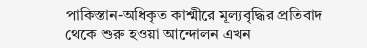পাকিস্তান-অধিকৃত কাশ্মীরে মূল্যবৃদ্ধির প্রতিবাদ থেকে শুরু হওয়া আন্দোলন এখন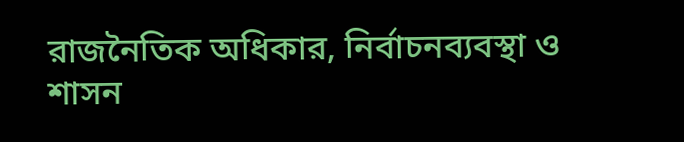রাজনৈতিক অধিকার, নির্বাচনব্যবস্থা ও শাসন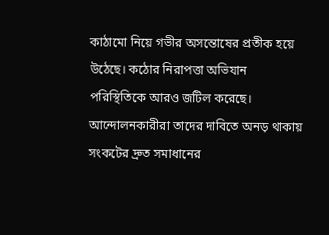কাঠামো নিয়ে গভীর অসন্তোষের প্রতীক হয়ে উঠেছে। কঠোর নিরাপত্তা অভিযান পরিস্থিতিকে আরও জটিল করেছে। আন্দোলনকারীরা তাদের দাবিতে অনড় থাকায় সংকটের দ্রুত সমাধানের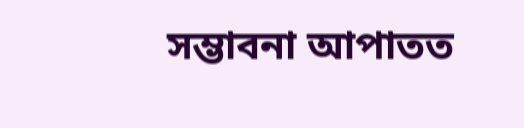সম্ভাবনা আপাতত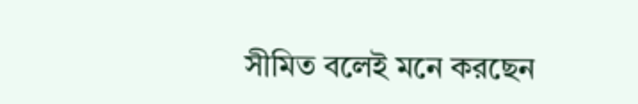সীমিত বলেই মনে করছেন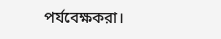পর্যবেক্ষকরা।